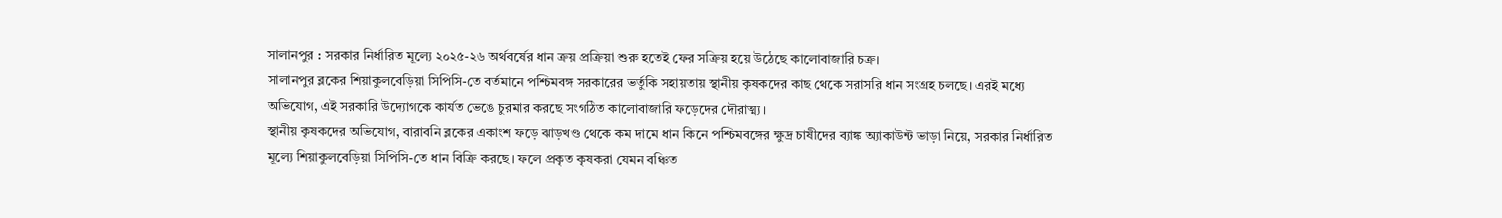সালানপুর : সরকার নির্ধারিত মূল্যে ২০২৫-২৬ অর্থবর্ষের ধান ক্রয় প্রক্রিয়া শুরু হতেই ফের সক্রিয় হয়ে উঠেছে কালোবাজারি চক্র।
সালানপুর ব্লকের শিয়াকুলবেড়িয়া সিপিসি-তে বর্তমানে পশ্চিমবঙ্গ সরকারের ভর্তুকি সহায়তায় স্থানীয় কৃষকদের কাছ থেকে সরাসরি ধান সংগ্রহ চলছে। এরই মধ্যে অভিযোগ, এই সরকারি উদ্যোগকে কার্যত ভেঙে চুরমার করছে সংগঠিত কালোবাজারি ফড়েদের দৌরাত্ম্য।
স্থানীয় কৃষকদের অভিযোগ, বারাবনি ব্লকের একাংশ ফড়ে ঝাড়খণ্ড থেকে কম দামে ধান কিনে পশ্চিমবঙ্গের ক্ষুদ্র চাষীদের ব্যাঙ্ক অ্যাকাউন্ট ভাড়া নিয়ে, সরকার নির্ধারিত মূল্যে শিয়াকুলবেড়িয়া সিপিসি-তে ধান বিক্রি করছে। ফলে প্রকৃত কৃষকরা যেমন বঞ্চিত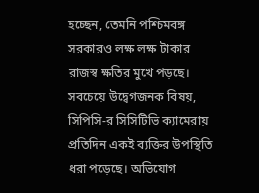হচ্ছেন, তেমনি পশ্চিমবঙ্গ সরকারও লক্ষ লক্ষ টাকার রাজস্ব ক্ষতির মুখে পড়ছে।
সবচেয়ে উদ্বেগজনক বিষয়, সিপিসি-র সিসিটিভি ক্যামেরায় প্রতিদিন একই ব্যক্তির উপস্থিতি ধরা পড়েছে। অভিযোগ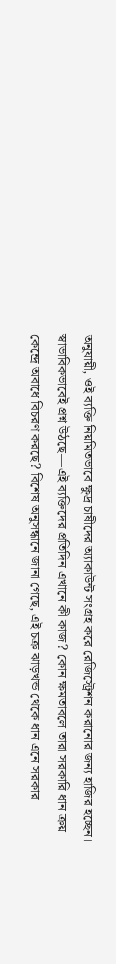অনুযায়ী, ওই ব্যক্তি নিয়মিতভাবে ক্ষুদ্র চাষীদের অ্যাকাউন্ট সংগ্রহ করে রেজিস্ট্রেশন করানোর জন্য হাজির হচ্ছেন। স্বাভাবিকভাবেই প্রশ্ন উঠছে—এই ব্যক্তিদের প্রতিদিন এখানে কী কাজ? কোন ক্ষমতাবলে তারা সরকারি ধান ক্রয় কেন্দ্রে অবাধে বিচরণ করছে? বিশেষ অনুসন্ধানে জানা গেছে, এই চক্র ঝাড়খন্ড থেকে ধান এনে সরকার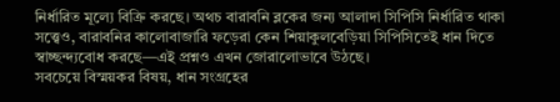নির্ধারিত মূল্যে বিক্রি করছে। অথচ বারাবনি ব্লকের জন্য আলাদা সিপিসি নির্ধারিত থাকা সত্ত্বেও, বারাবনির কালোবাজারি ফড়েরা কেন শিয়াকুলবেড়িয়া সিপিসিতেই ধান দিতে স্বাচ্ছন্দ্যবোধ করছে—এই প্রশ্নও এখন জোরালোভাবে উঠছে।
সবচেয়ে বিস্ময়কর বিষয়, ধান সংগ্রহের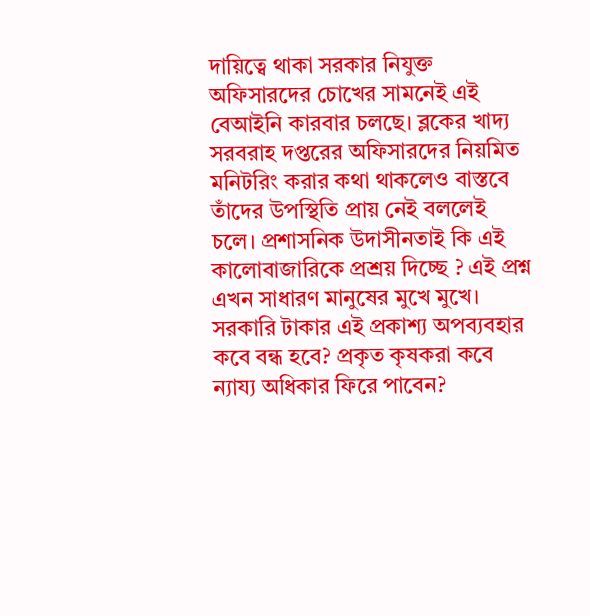দায়িত্বে থাকা সরকার নিযুক্ত অফিসারদের চোখের সামনেই এই বেআইনি কারবার চলছে। ব্লকের খাদ্য সরবরাহ দপ্তরের অফিসারদের নিয়মিত মনিটরিং করার কথা থাকলেও বাস্তবে তাঁদের উপস্থিতি প্রায় নেই বললেই চলে। প্রশাসনিক উদাসীনতাই কি এই কালোবাজারিকে প্রশ্রয় দিচ্ছে ? এই প্রশ্ন এখন সাধারণ মানুষের মুখে মুখে। সরকারি টাকার এই প্রকাশ্য অপব্যবহার কবে বন্ধ হবে? প্রকৃত কৃষকরা কবে ন্যায্য অধিকার ফিরে পাবেন?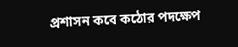প্রশাসন কবে কঠোর পদক্ষেপ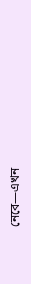নেবে—এখন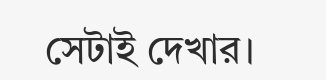সেটাই দেখার।